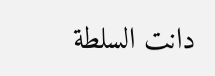دانت السلطة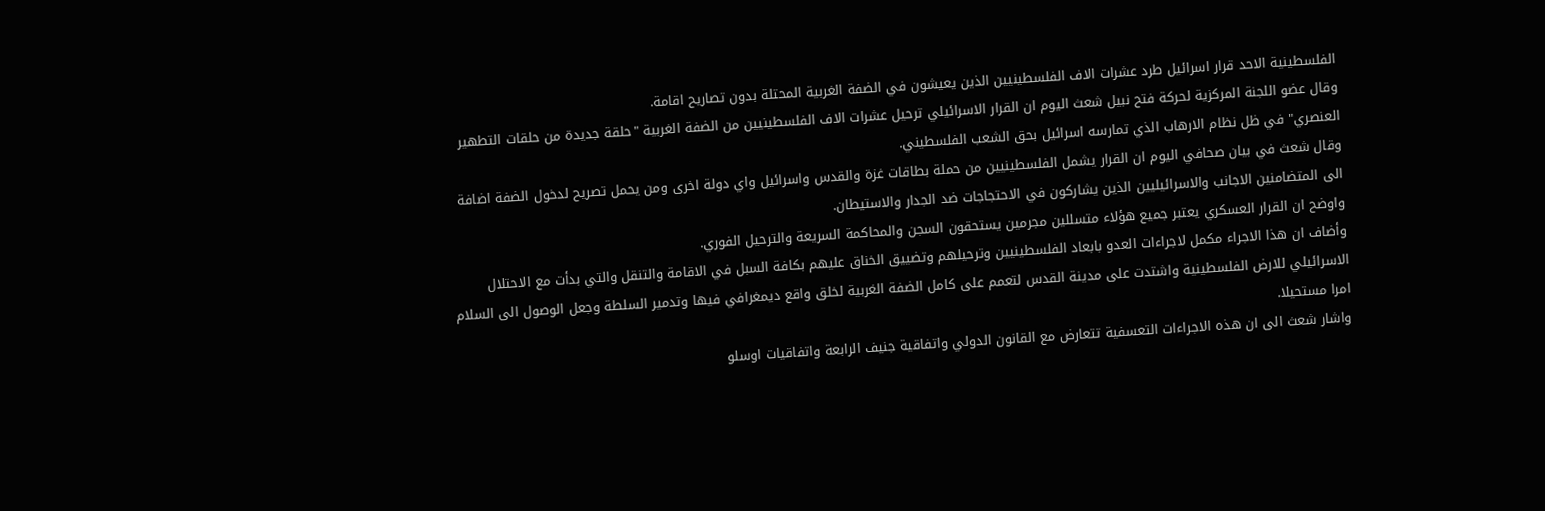الفلسطينية الاحد قرار اسرائيل طرد عشرات الاف الفلسطينيين الذين يعيشون في الضفة الغربية المحتلة بدون تصاريح اقامة.
وقال عضو اللجنة المركزية لحركة فتح نبيل شعث اليوم ان القرار الاسرائيلي ترحيل عشرات الاف الفلسطينيين من الضفة الغربية "حلقة جديدة من حلقات التطهير العنصري" في ظل نظام الارهاب الذي تمارسه اسرائيل بحق الشعب الفلسطيني.
وقال شعث في بيان صحافي اليوم ان القرار يشمل الفلسطينيين من حملة بطاقات غزة والقدس واسرائيل واي دولة اخرى ومن يحمل تصريح لدخول الضفة اضافة الى المتضامنين الاجانب والاسرائيليين الذين يشاركون في الاحتجاجات ضد الجدار والاستيطان.
واوضح ان القرار العسكري يعتبر جميع هؤلاء متسللين مجرمين يستحقون السجن والمحاكمة السريعة والترحيل الفوري.
وأضاف ان هذا الاجراء مكمل لاجراءات العدو بابعاد الفلسطينيين وترحيلهم وتضييق الخناق عليهم بكافة السبل في الاقامة والتنقل والتي بدأت مع الاحتلال الاسرائيلي للارض الفلسطينية واشتدت على مدينة القدس لتعمم على كامل الضفة الغربية لخلق واقع ديمغرافي فيها وتدمير السلطة وجعل الوصول الى السلام امرا مستحيلا.
واشار شعث الى ان هذه الاجراءات التعسفية تتعارض مع القانون الدولي واتفاقية جنيف الرابعة واتفاقيات اوسلو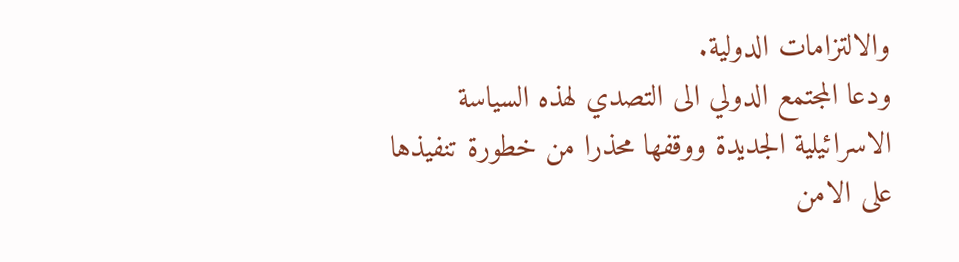والالتزامات الدولية.
ودعا المجتمع الدولي الى التصدي لهذه السياسة الاسرائيلية الجديدة ووقفها محذرا من خطورة تنفيذها على الامن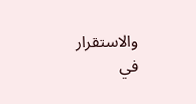والاستقرار في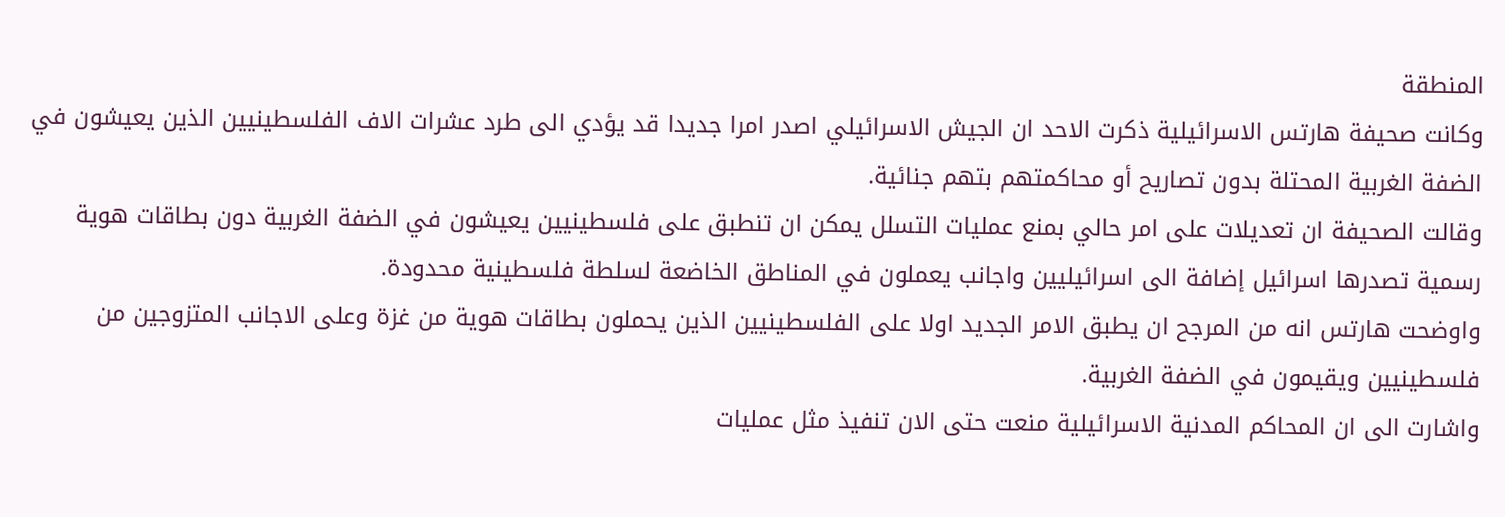المنطقة
وكانت صحيفة هارتس الاسرائيلية ذكرت الاحد ان الجيش الاسرائيلي اصدر امرا جديدا قد يؤدي الى طرد عشرات الاف الفلسطينيين الذين يعيشون في الضفة الغربية المحتلة بدون تصاريح أو محاكمتهم بتهم جنائية.
وقالت الصحيفة ان تعديلات على امر حالي بمنع عمليات التسلل يمكن ان تنطبق على فلسطينيين يعيشون في الضفة الغربية دون بطاقات هوية رسمية تصدرها اسرائيل إضافة الى اسرائيليين واجانب يعملون في المناطق الخاضعة لسلطة فلسطينية محدودة.
واوضحت هارتس انه من المرجح ان يطبق الامر الجديد اولا على الفلسطينيين الذين يحملون بطاقات هوية من غزة وعلى الاجانب المتزوجين من فلسطينيين ويقيمون في الضفة الغربية.
واشارت الى ان المحاكم المدنية الاسرائيلية منعت حتى الان تنفيذ مثل عمليات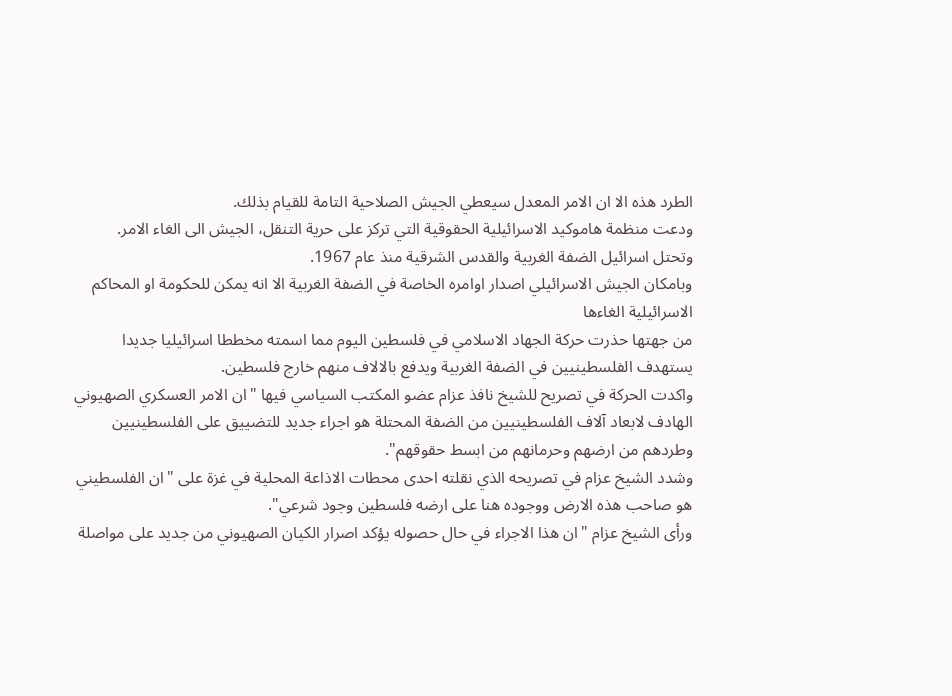الطرد هذه الا ان الامر المعدل سيعطي الجيش الصلاحية التامة للقيام بذلك.
ودعت منظمة هاموكيد الاسرائيلية الحقوقية التي تركز على حرية التنقل، الجيش الى الغاء الامر.
وتحتل اسرائيل الضفة الغربية والقدس الشرقية منذ عام 1967.
وبامكان الجيش الاسرائيلي اصدار اوامره الخاصة في الضفة الغربية الا انه يمكن للحكومة او المحاكم الاسرائيلية الغاءها
من جهتها حذرت حركة الجهاد الاسلامي في فلسطين اليوم مما اسمته مخططا اسرائيليا جديدا يستهدف الفلسطينيين في الضفة الغربية ويدفع بالالاف منهم خارج فلسطين.
واكدت الحركة في تصريح للشيخ نافذ عزام عضو المكتب السياسي فيها "ان الامر العسكري الصهيوني الهادف لابعاد آلاف الفلسطينيين من الضفة المحتلة هو اجراء جديد للتضييق على الفلسطينيين وطردهم من ارضهم وحرمانهم من ابسط حقوقهم".
وشدد الشيخ عزام في تصريحه الذي نقلته احدى محطات الاذاعة المحلية في غزة على "ان الفلسطيني هو صاحب هذه الارض ووجوده هنا على ارضه فلسطين وجود شرعي".
ورأى الشيخ عزام "ان هذا الاجراء في حال حصوله يؤكد اصرار الكيان الصهيوني من جديد على مواصلة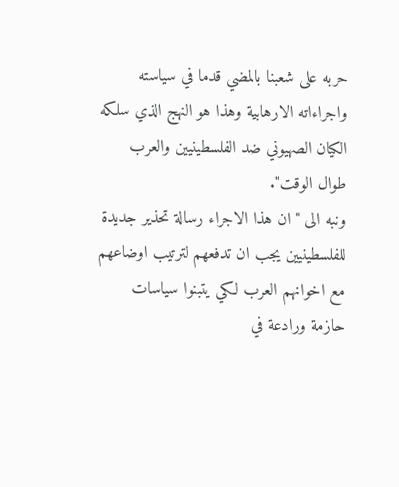حربه على شعبنا بالمضي قدما في سياسته واجراءاته الارهابية وهذا هو النهج الذي سلكه الكيان الصهيوني ضد الفلسطينيين والعرب طوال الوقت".
ونبه الى "ان هذا الاجراء رسالة تحذير جديدة للفلسطينيين يجب ان تدفعهم لترتيب اوضاعهم مع اخوانهم العرب لكي يتبنوا سياسات حازمة ورادعة في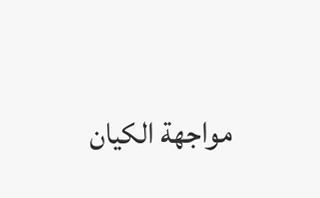مواجهة الكيان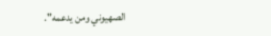الصهيوني ومن يدعمه".